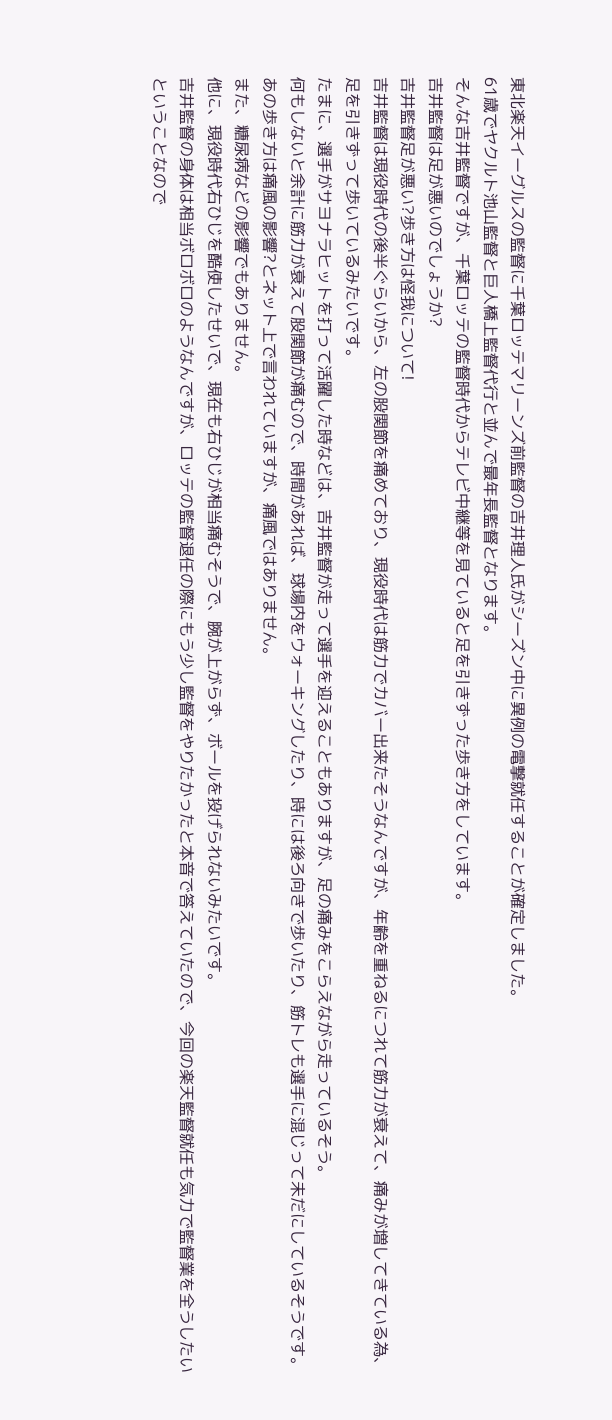東北楽天イーグルスの監督に千葉ロッテマリーンズ前監督の吉井理人氏がシーズン中に異例の電撃就任することが確定しました。
61歳でヤクルト池山監督と巨人橋上監督代行と並んで最年長監督となります。
そんな吉井監督ですが、千葉ロッテの監督時代からテレビ中継等を見ていると足を引きずった歩き方をしています。
吉井監督は足が悪いのでしょうか?
吉井監督足が悪い?歩き方は怪我について!
吉井監督は現役時代の後半ぐらいから、左の股関節を痛めており、現役時代は筋力でカバー出来たそうなんですが、年齢を重ねるにつれて筋力が衰えて、痛みが増してきている為、足を引きずって歩いているみたいです。
たまに、選手がサヨナラヒットを打って活躍した時などは、吉井監督が走って選手を迎えることもありますが、足の痛みをこらえながら走っているそう。
何もしないと余計に筋力が衰えて股関節が痛むので、時間があれば、球場内をウォーキングしたり、時には後ろ向きで歩いたり、筋トレも選手に混じって未だにしているそうです。
あの歩き方は痛風の影響?とネット上で言われていますが、痛風ではありません。
また、糖尿病などの影響でもありません。
他に、現役時代右ひじを酷使したせいで、現在も右ひじが相当痛むそうで、腕が上がらず、ボールを投げられないみたいです。
吉井監督の身体は相当ボロボロのようなんですが、ロッテの監督退任の際にもう少し監督をやりたかったと本音で答えていたので、今回の楽天監督就任も気力で監督業を全うしたいということなので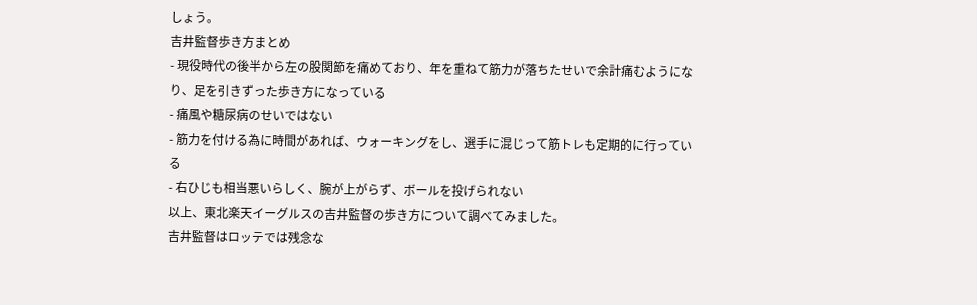しょう。
吉井監督歩き方まとめ
- 現役時代の後半から左の股関節を痛めており、年を重ねて筋力が落ちたせいで余計痛むようになり、足を引きずった歩き方になっている
- 痛風や糖尿病のせいではない
- 筋力を付ける為に時間があれば、ウォーキングをし、選手に混じって筋トレも定期的に行っている
- 右ひじも相当悪いらしく、腕が上がらず、ボールを投げられない
以上、東北楽天イーグルスの吉井監督の歩き方について調べてみました。
吉井監督はロッテでは残念な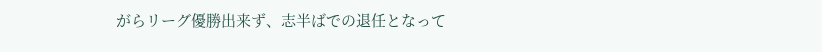がらリーグ優勝出来ず、志半ばでの退任となって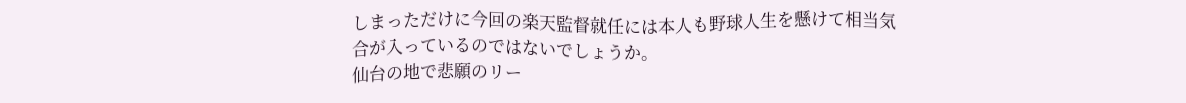しまっただけに今回の楽天監督就任には本人も野球人生を懸けて相当気合が入っているのではないでしょうか。
仙台の地で悲願のリー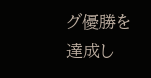グ優勝を達成し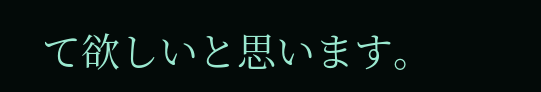て欲しいと思います。